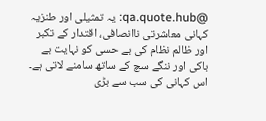@qa.quote.hub: یہ تمثیلی اور طنزیہ کہانی معاشرتی ناانصافی، اقتدار کے تکبر اور ظالم نظام کی بے حسی کو نہایت بے باکی اور ننگے سچ کے ساتھ سامنے لاتی ہے۔ اس کہانی کی سب سے بڑی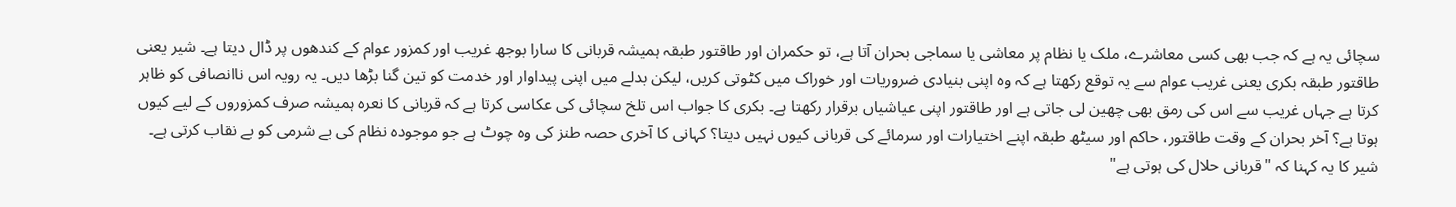سچائی یہ ہے کہ جب بھی کسی معاشرے، ملک یا نظام پر معاشی یا سماجی بحران آتا ہے، تو حکمران اور طاقتور طبقہ ہمیشہ قربانی کا سارا بوجھ غریب اور کمزور عوام کے کندھوں پر ڈال دیتا ہے۔ شیر یعنی طاقتور طبقہ بکری یعنی غریب عوام سے یہ توقع رکھتا ہے کہ وہ اپنی بنیادی ضروریات اور خوراک میں کٹوتی کریں، لیکن بدلے میں اپنی پیداوار اور خدمت کو تین گنا بڑھا دیں۔ یہ رویہ اس ناانصافی کو ظاہر کرتا ہے جہاں غریب سے اس کی رمق بھی چھین لی جاتی ہے اور طاقتور اپنی عیاشیاں برقرار رکھتا ہے۔ بکری کا جواب اس تلخ سچائی کی عکاسی کرتا ہے کہ قربانی کا نعرہ ہمیشہ صرف کمزوروں کے لیے کیوں ہوتا ہے؟ آخر بحران کے وقت طاقتور، حاکم اور سیٹھ طبقہ اپنے اختیارات اور سرمائے کی قربانی کیوں نہیں دیتا؟ کہانی کا آخری حصہ طنز کی وہ چوٹ ہے جو موجودہ نظام کی بے شرمی کو بے نقاب کرتی ہے۔ شیر کا یہ کہنا کہ "قربانی حلال کی ہوتی ہے"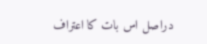دراصل اس بات کا اعتراف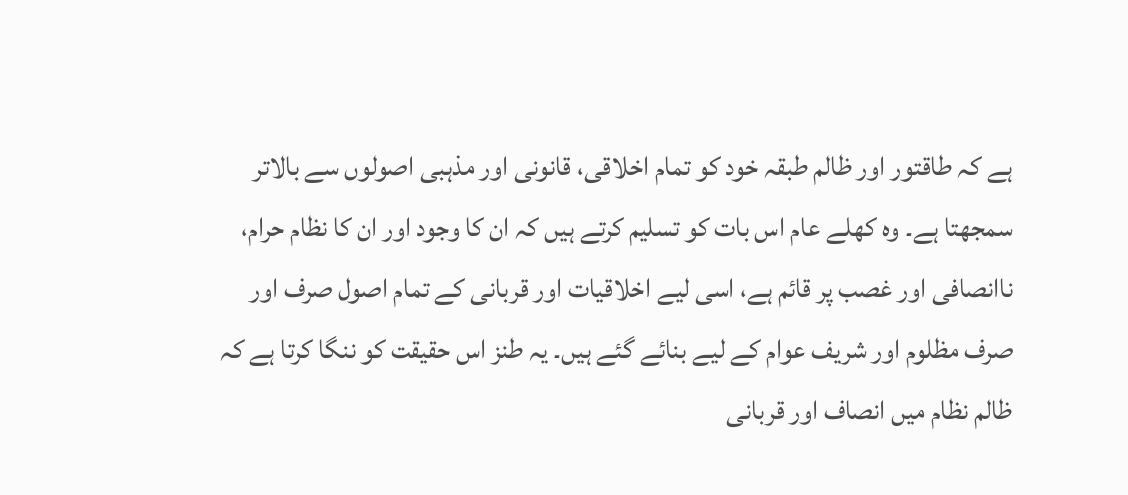ہے کہ طاقتور اور ظالم طبقہ خود کو تمام اخلاقی، قانونی اور مذہبی اصولوں سے بالاتر سمجھتا ہے۔ وہ کھلے عام اس بات کو تسلیم کرتے ہیں کہ ان کا وجود اور ان کا نظام حرام، ناانصافی اور غصب پر قائم ہے، اسی لیے اخلاقیات اور قربانی کے تمام اصول صرف اور صرف مظلوم اور شریف عوام کے لیے بنائے گئے ہیں۔ یہ طنز اس حقیقت کو ننگا کرتا ہے کہ ظالم نظام میں انصاف اور قربانی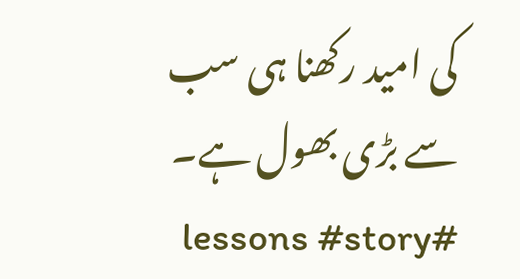کی امید رکھنا ہی سب سے بڑی بھول ہے۔ #lessons #story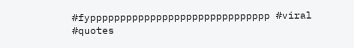#fypppppppppppppppppppppppppppppp #viral #quotes